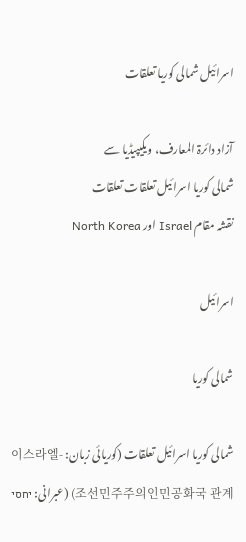اسرائیل شمالی کوریا تعلقات

آزاد دائرۃ المعارف، ویکیپیڈیا سے
شمالی کوریا اسرائیل تعلقات تعلقات
نقشہ مقام Israel اور North Korea

اسرائیل

شمالی کوریا

شمالی کوریا اسرائیل تعلقات (کوریائی زبان: 이스라엘-조선민주주의인민공화국 관계) (عبرانی: יחסי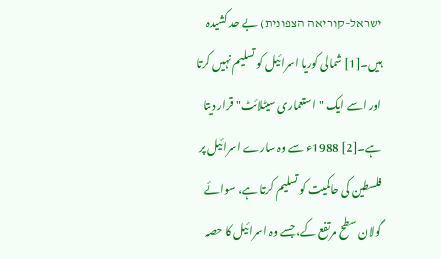ישראל–קוריאה הצפונית) بے حد کشیدہ ہیں۔[1] شمالی کوریا اسرائیل کو تسلیم نہیں کرتا اور اسے ایک "استعماری سیٹلائٹ" قرار دیتا ہے۔[2] 1988ء سے وہ سارے اسرائیل پر فلسطین کی حاکمیت کو تسلیم کرتا ہے، سوائے گولان سطح مرتفع کے، جسے وہ اسرائیل کا حصہ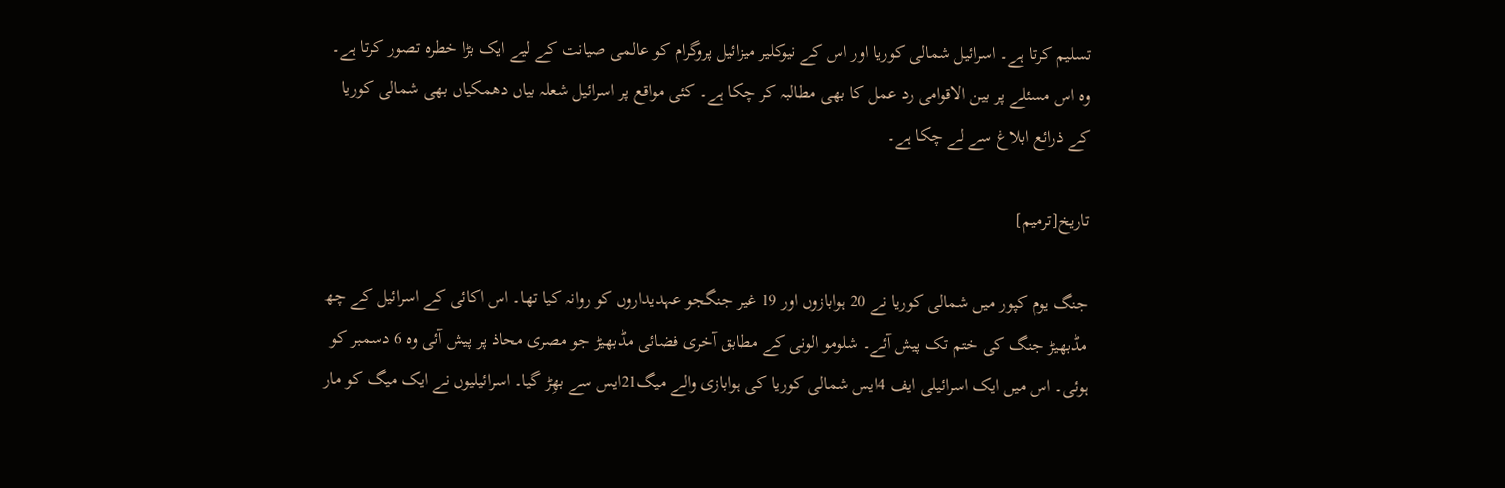تسلیم کرتا ہے۔ اسرائیل شمالی کوریا اور اس کے نیوکلیر میزائیل پروگرام کو عالمی صیانت کے لیے ایک بڑا خطرہ تصور کرتا ہے۔ وہ اس مسئلے پر بین الاقوامی رد عمل کا بھی مطالبہ کر چکا ہے۔ کئی مواقع پر اسرائیل شعلہ بیاں دھمکیاں بھی شمالی کوریا کے ذرائع ابلاغ سے لے چکا ہے۔

تاریخ[ترمیم]

جنگ یوم کپور میں شمالی کوریا نے 20 ہوابازوں اور 19 غیر جنگجو عہدیداروں کو روانہ کیا تھا۔ اس اکائی کے اسرائیل کے چھ مڈبھیڑ جنگ کی ختم تک پیش آئے۔ شلومو الونی کے مطابق آخری فضائی مڈبھیڑ جو مصری محاذ پر پیش آئی وہ 6 دسمبر کو ہوئی۔ اس میں ایک اسرائیلی ایف 4ایس شمالی کوریا کی ہوابازی والے میگ21ایس سے بھِڑ گیا۔ اسرائیلیوں نے ایک میگ کو مار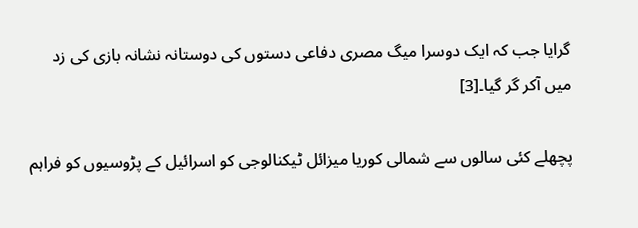گرایا جب کہ ایک دوسرا میگ مصری دفاعی دستوں کی دوستانہ نشانہ بازی کی زد میں آکر گر گیا۔[3]

پچھلے کئی سالوں سے شمالی کوریا میزائل ٹیکنالوجی کو اسرائیل کے پڑوسیوں کو فراہم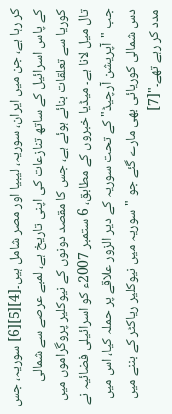کر رہا ہے، جن میں ایران، سوریہ، لیبیا اور مصر شامل ہیں۔[4][5][6] سوریہ، جس کے پاس اسرائیل کے ساتھ تنازعات کی اپنی تاریخ ہے، لمبے عرصے سے شمالی کوریا سے تعلقات بنائے ہوئے ہے، جس کا مقصد دونوں کے نیوکلیر پروگراموں میں تال میل لانا ہے۔ میڈیا خبروں کے مطابق، 6 ستمبر 2007ء کو اسرائیلی فضائیہ نے جب "آپریشن آرچیڈ" کے تحت سوریہ کے دیر الزور علاقے پر حملہ کیا، اس میں دس شمالی کوریائی بھی مارے گئے جو "سوریہ میں نیوکلیر ریاکٹر کے بننے میں مدد کر رہے تھے۔"[7]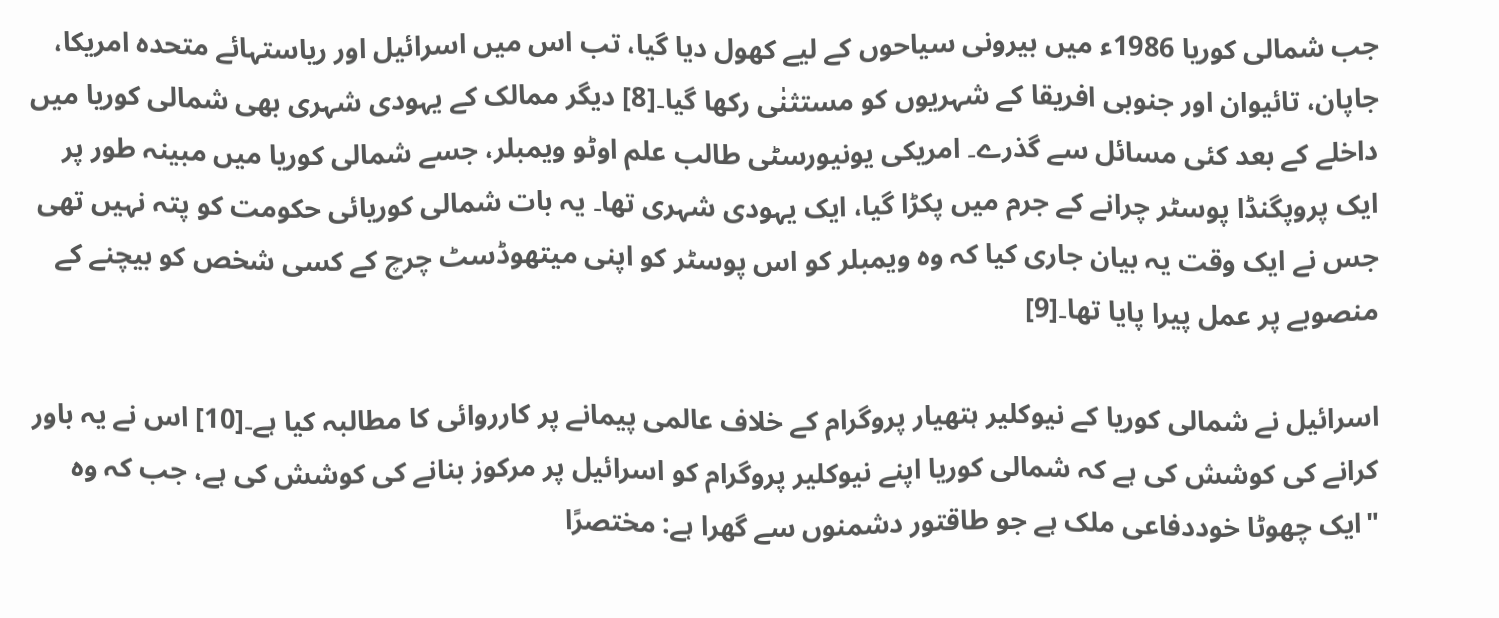جب شمالی کوریا 1986ء میں بیرونی سیاحوں کے لیے کھول دیا گیا، تب اس میں اسرائیل اور ریاستہائے متحدہ امریکا، جاپان، تائیوان اور جنوبی افریقا کے شہریوں کو مستثنٰی رکھا گیا۔[8] دیگر ممالک کے یہودی شہری بھی شمالی کوریا میں داخلے کے بعد کئی مسائل سے گذرے۔ امریکی یونیورسٹی طالب علم اوٹو ویمبلر، جسے شمالی کوریا میں مبینہ طور پر ایک پروپگنڈا پوسٹر چرانے کے جرم میں پکڑا گیا، ایک یہودی شہری تھا۔ یہ بات شمالی کوریائی حکومت کو پتہ نہیں تھی جس نے ایک وقت یہ بیان جاری کیا کہ وہ ویمبلر کو اس پوسٹر کو اپنی میتھوڈسٹ چرچ کے کسی شخص کو بیچنے کے منصوبے پر عمل پیرا پایا تھا۔[9]

اسرائیل نے شمالی کوریا کے نیوکلیر ہتھیار پروگرام کے خلاف عالمی پیمانے پر کارروائی کا مطالبہ کیا ہے۔[10] اس نے یہ باور کرانے کی کوشش کی ہے کہ شمالی کوریا اپنے نیوکلیر پروگرام کو اسرائیل پر مرکوز بنانے کی کوشش کی ہے، جب کہ وہ "ایک چھوٹا خوددفاعی ملک ہے جو طاقتور دشمنوں سے گھرا ہے: مختصرًا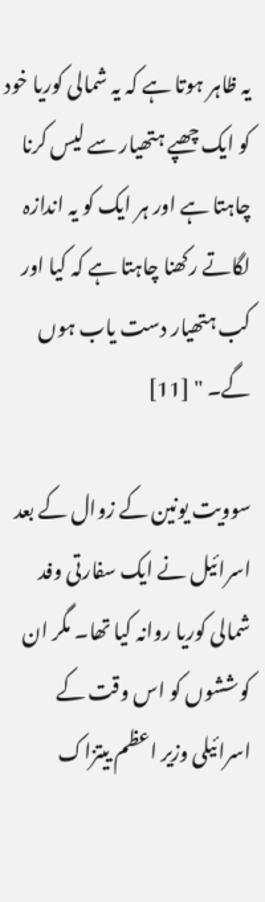یہ ظاہر ہوتا ہے کہ یہ شمالی کوریا خود کو ایک چھپے ہتھیار سے لیس کرنا چاہتا ہے اور ہر ایک کو یہ اندازہ لگاتے رکھنا چاہتا ہے کہ کیا اور کب ہتھیار دست یاب ہوں گے۔ " [11]

سوویت یونین کے زوال کے بعد اسرائیل نے ایک سفارتی وفد شمالی کوریا روانہ کیا تھا۔ مگر ان کوششوں کو اس وقت کے اسرائیلی وزیر اعظم ییتزاک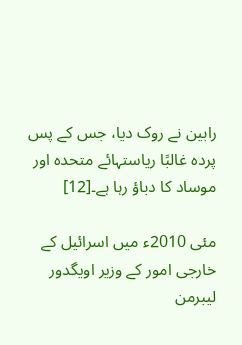رابین نے روک دیا، جس کے پس پردہ غالبًا ریاستہائے متحدہ اور موساد کا دباؤ رہا ہے۔[12]

مئی 2010ء میں اسرائیل کے خارجی امور کے وزیر اویگدور لیبرمن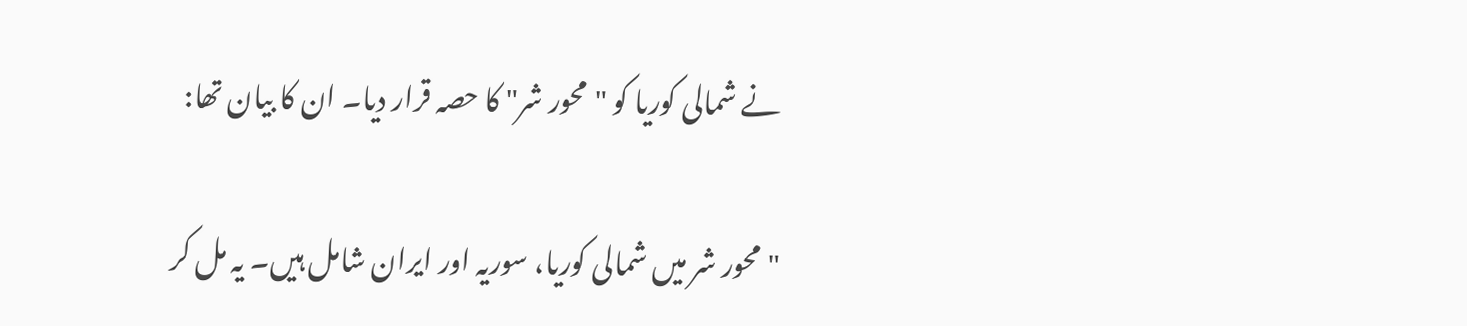نے شمالی کوریا کو "محور شر" کا حصہ قرار دیا۔ ان کا بیان تھا:

"محور شر میں شمالی کوریا، سوریہ اور ایران شامل ہیں۔ یہ مل کر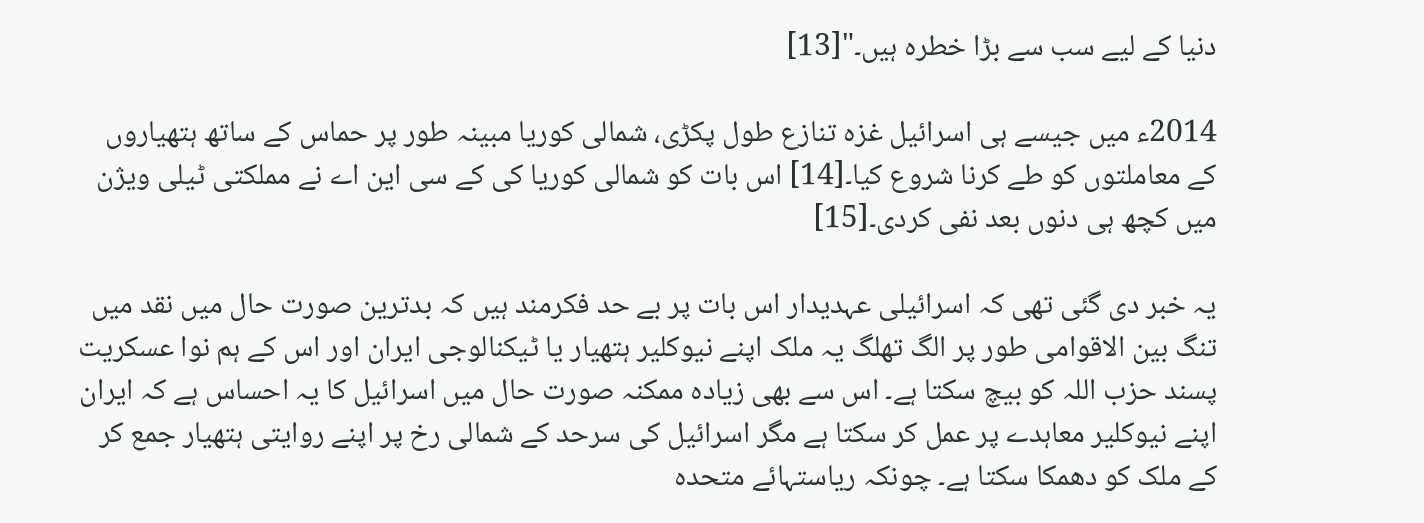دنیا کے لیے سب سے بڑا خطرہ ہیں۔"[13]

2014ء میں جیسے ہی اسرائیل غزہ تنازع طول پکڑی، شمالی کوریا مبینہ طور پر حماس کے ساتھ ہتھیاروں کے معاملتوں کو طے کرنا شروع کیا۔[14] اس بات کو شمالی کوریا کی کے سی این اے نے مملکتی ٹیلی ویژن میں کچھ ہی دنوں بعد نفی کردی۔[15]

یہ خبر دی گئی تھی کہ اسرائیلی عہدیدار اس بات پر بے حد فکرمند ہیں کہ بدترین صورت حال میں نقد میں تنگ بین الاقوامی طور پر الگ تھلگ یہ ملک اپنے نیوکلیر ہتھیار یا ٹیکنالوجی ایران اور اس کے ہم نوا عسکریت پسند حزب اللہ کو بیچ سکتا ہے۔ اس سے بھی زیادہ ممکنہ صورت حال میں اسرائیل کا یہ احساس ہے کہ ایران اپنے نیوکلیر معاہدے پر عمل کر سکتا ہے مگر اسرائیل کی سرحد کے شمالی رخ پر اپنے روایتی ہتھیار جمع کر کے ملک کو دھمکا سکتا ہے۔ چونکہ ریاستہائے متحدہ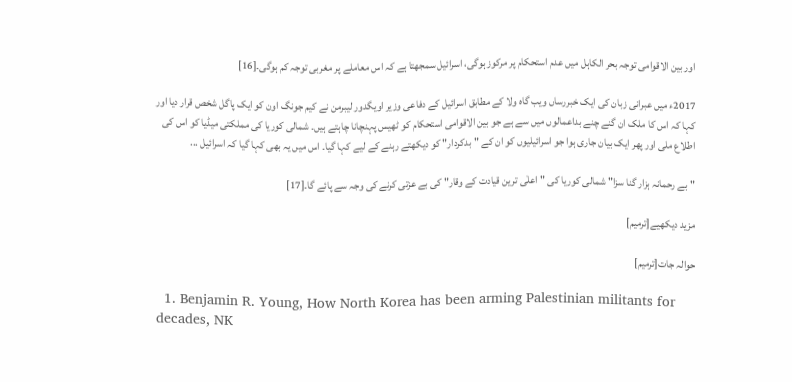اور بین الاقوامی توجہ بحر الکاہل میں عدم استحکام پر مرکوز ہوگی، اسرائیل سمجھتا ہے کہ اس معاملے پر مغربی توجہ کم ہوگی۔[16]

2017ء میں عبرانی زبان کی ایک خبررساں ویب گاہ ولا کے مطابق اسرائیل کے دفاعی وزیر اویگدور لیبرمن نے کیم جونگ اون کو ایک پاگل شخص قرار دیا اور کہا کہ اس کا ملک ان گنے چنے بداعمالوں میں سے ہے جو بین الاقوامی استحکام کو ٹھیس پہنچانا چاہتے ہیں۔ شمالی کوریا کی مملکتی میڈیا کو اس کی اطلاع ملی اور پھر ایک بیان جاری ہوا جو اسرائیلیوں کو ان کے "بدکردار" کو دیکھتے رہنے کے لیے کہا گیا۔ اس میں یہ بھی کہا گیا کہ اسرائیل ...

"بے رحمانہ ہزار گنا سزا" شمالی کوریا کی "اعلٰی ترین قیادت کے وقار" کی بے عزتی کرنے کی وجہ سے پائے گا۔[17]

مزید دیکھیے[ترمیم]

حوالہ جات[ترمیم]

  1. Benjamin R. Young, How North Korea has been arming Palestinian militants for decades, NK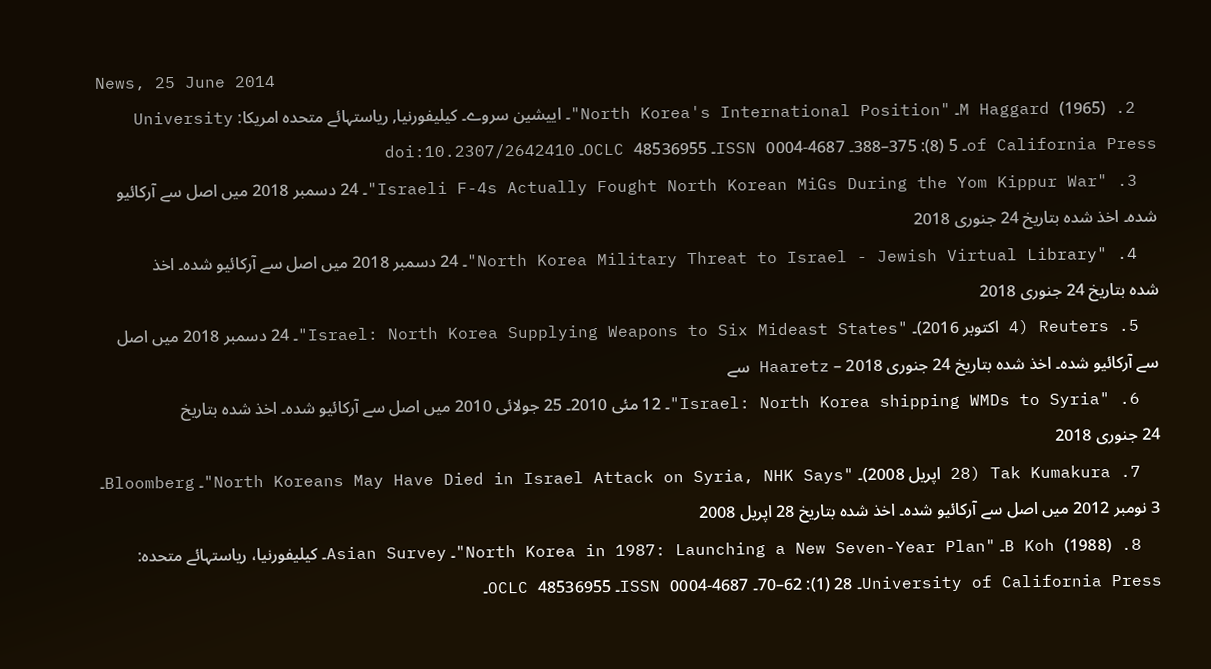News, 25 June 2014
  2. M Haggard (1965)۔ "North Korea's International Position"۔ اییشین سروے۔ کیلیفورنیا, ریاستہائے متحدہ امریکا: University of California Press۔ 5 (8): 375–388۔ ISSN 0004-4687۔ OCLC 48536955۔ doi:10.2307/2642410
  3. "Israeli F-4s Actually Fought North Korean MiGs During the Yom Kippur War"۔ 24 دسمبر 2018 میں اصل سے آرکائیو شدہ۔ اخذ شدہ بتاریخ 24 جنوری 2018
  4. "North Korea Military Threat to Israel - Jewish Virtual Library"۔ 24 دسمبر 2018 میں اصل سے آرکائیو شدہ۔ اخذ شدہ بتاریخ 24 جنوری 2018
  5. Reuters (4 اکتوبر 2016)۔ "Israel: North Korea Supplying Weapons to Six Mideast States"۔ 24 دسمبر 2018 میں اصل سے آرکائیو شدہ۔ اخذ شدہ بتاریخ 24 جنوری 2018 – Haaretz سے
  6. "Israel: North Korea shipping WMDs to Syria"۔ 12 مئی 2010۔ 25 جولائی 2010 میں اصل سے آرکائیو شدہ۔ اخذ شدہ بتاریخ 24 جنوری 2018
  7. Tak Kumakura (28 اپریل 2008)۔ "North Koreans May Have Died in Israel Attack on Syria, NHK Says"۔ Bloomberg۔ 3 نومبر 2012 میں اصل سے آرکائیو شدہ۔ اخذ شدہ بتاریخ 28 اپریل 2008
  8. B Koh (1988)۔ "North Korea in 1987: Launching a New Seven-Year Plan"۔ Asian Survey۔ کیلیفورنیا، ریاستہائے متحدہ: University of California Press۔ 28 (1): 62–70۔ ISSN 0004-4687۔ OCLC 48536955۔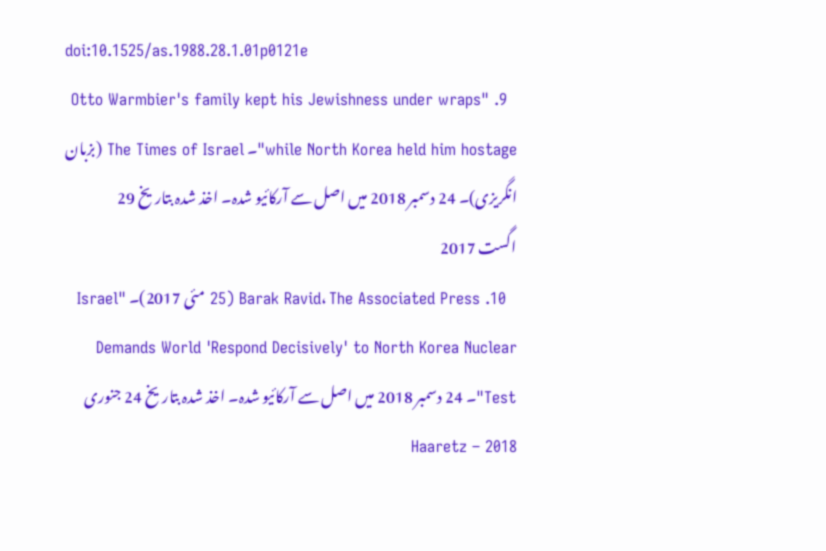doi:10.1525/as.1988.28.1.01p0121e
  9. "Otto Warmbier's family kept his Jewishness under wraps while North Korea held him hostage"۔ The Times of Israel (بزبان انگریزی)۔ 24 دسمبر 2018 میں اصل سے آرکائیو شدہ۔ اخذ شدہ بتاریخ 29 اگست 2017
  10. Barak Ravid، The Associated Press (25 مئی 2017)۔ "Israel Demands World 'Respond Decisively' to North Korea Nuclear Test"۔ 24 دسمبر 2018 میں اصل سے آرکائیو شدہ۔ اخذ شدہ بتاریخ 24 جنوری 2018 – Haaretz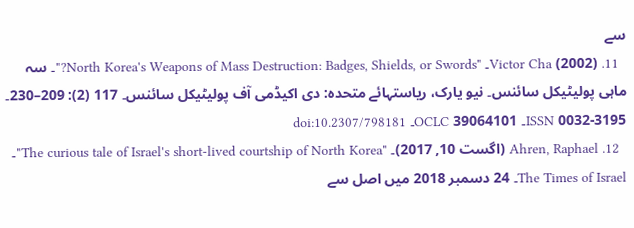سے
  11. Victor Cha (2002)۔ "North Korea's Weapons of Mass Destruction: Badges, Shields, or Swords?"۔ سہ ماہی پولیٹیکل سائنس۔ نیو یارک، ریاستہائے متحدہ: دی اکیڈمی آف پولیٹیکل سائنس۔ 117 (2): 209–230۔ ISSN 0032-3195۔ OCLC 39064101۔ doi:10.2307/798181
  12. Ahren, Raphael (اگست 10, 2017)۔ "The curious tale of Israel's short-lived courtship of North Korea"۔ The Times of Israel۔ 24 دسمبر 2018 میں اصل سے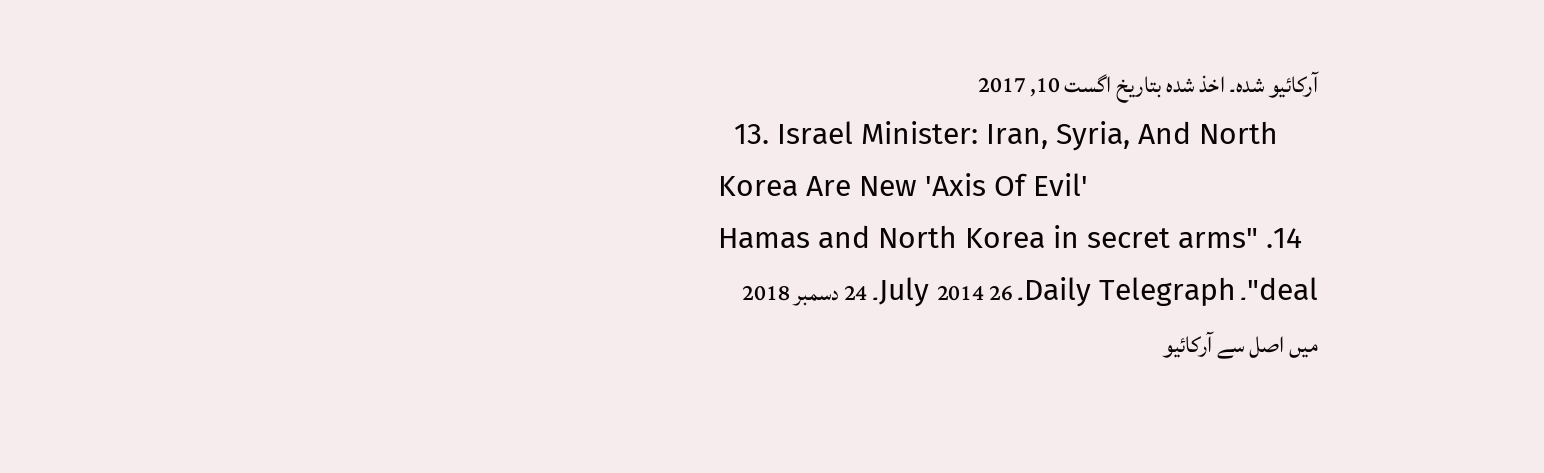آرکائیو شدہ۔ اخذ شدہ بتاریخ اگست 10, 2017
  13. Israel Minister: Iran, Syria, And North Korea Are New 'Axis Of Evil'
  14. "Hamas and North Korea in secret arms deal"۔ Daily Telegraph۔ 26 July 2014۔ 24 دسمبر 2018 میں اصل سے آرکائیو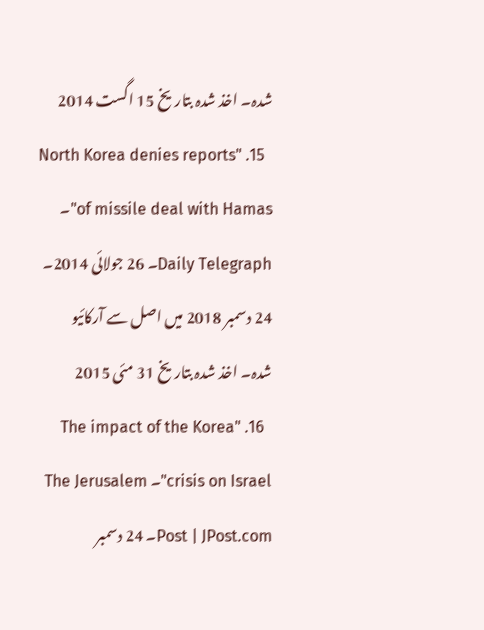شدہ۔ اخذ شدہ بتاریخ 15 اگست 2014
  15. "North Korea denies reports of missile deal with Hamas"۔ Daily Telegraph۔ 26 جولائی 2014۔ 24 دسمبر 2018 میں اصل سے آرکائیو شدہ۔ اخذ شدہ بتاریخ 31 مئی 2015
  16. "The impact of the Korea crisis on Israel"۔ The Jerusalem Post | JPost.com۔ 24 دسمبر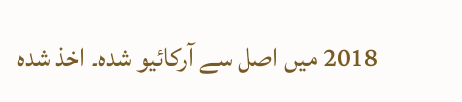2018 میں اصل سے آرکائیو شدہ۔ اخذ شدہ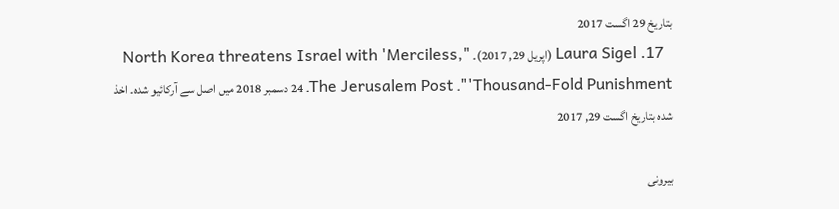بتاریخ 29 اگست 2017
  17. Laura Sigel (اپریل 29, 2017)۔ "North Korea threatens Israel with 'Merciless, Thousand-Fold Punishment'"۔ The Jerusalem Post۔ 24 دسمبر 2018 میں اصل سے آرکائیو شدہ۔ اخذ شدہ بتاریخ اگست 29, 2017

بیرونی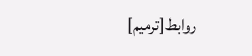روابط[ترمیم]